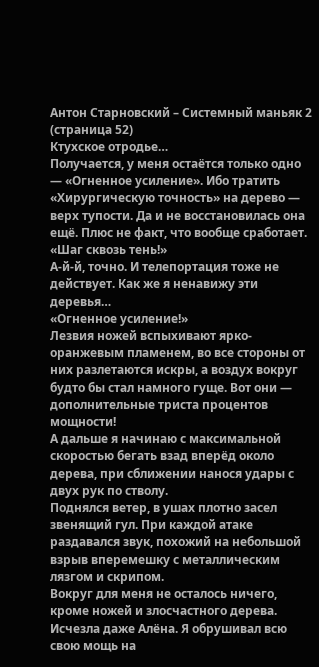Антон Старновский – Системный маньяк 2 (страница 52)
Ктухское отродье…
Получается, у меня остаётся только одно — «Огненное усиление». Ибо тратить «Хирургическую точность» на дерево — верх тупости. Да и не восстановилась она ещё. Плюс не факт, что вообще сработает.
«Шаг сквозь тень!»
А-й-й, точно. И телепортация тоже не действует. Как же я ненавижу эти деревья…
«Огненное усиление!»
Лезвия ножей вспыхивают ярко-оранжевым пламенем, во все стороны от них разлетаются искры, а воздух вокруг будто бы стал намного гуще. Вот они — дополнительные триста процентов мощности!
А дальше я начинаю с максимальной скоростью бегать взад вперёд около дерева, при сближении нанося удары с двух рук по стволу.
Поднялся ветер, в ушах плотно засел звенящий гул. При каждой атаке раздавался звук, похожий на небольшой взрыв вперемешку с металлическим лязгом и скрипом.
Вокруг для меня не осталось ничего, кроме ножей и злосчастного дерева. Исчезла даже Алёна. Я обрушивал всю свою мощь на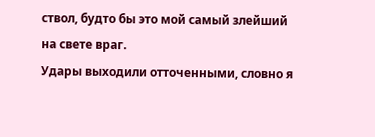ствол, будто бы это мой самый злейший на свете враг.
Удары выходили отточенными, словно я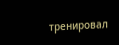тренировал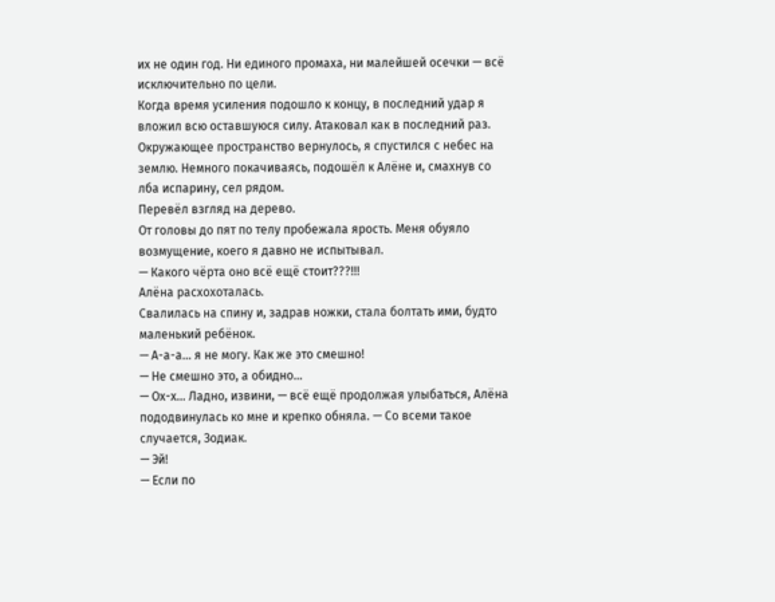их не один год. Ни единого промаха, ни малейшей осечки — всё исключительно по цели.
Когда время усиления подошло к концу, в последний удар я вложил всю оставшуюся силу. Атаковал как в последний раз.
Окружающее пространство вернулось, я спустился с небес на землю. Немного покачиваясь, подошёл к Алёне и, смахнув со лба испарину, сел рядом.
Перевёл взгляд на дерево.
От головы до пят по телу пробежала ярость. Меня обуяло возмущение, коего я давно не испытывал.
— Какого чёрта оно всё ещё стоит???!!!
Алёна расхохоталась.
Свалилась на спину и, задрав ножки, стала болтать ими, будто маленький ребёнок.
— А-а-а… я не могу. Как же это смешно!
— Не смешно это, а обидно…
— Ох-х… Ладно, извини, — всё ещё продолжая улыбаться, Алёна пододвинулась ко мне и крепко обняла. — Со всеми такое случается, Зодиак.
— Эй!
— Если по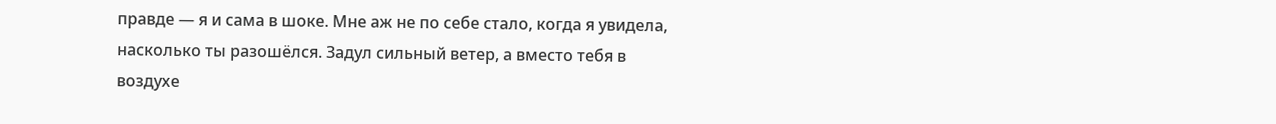правде — я и сама в шоке. Мне аж не по себе стало, когда я увидела, насколько ты разошёлся. Задул сильный ветер, а вместо тебя в воздухе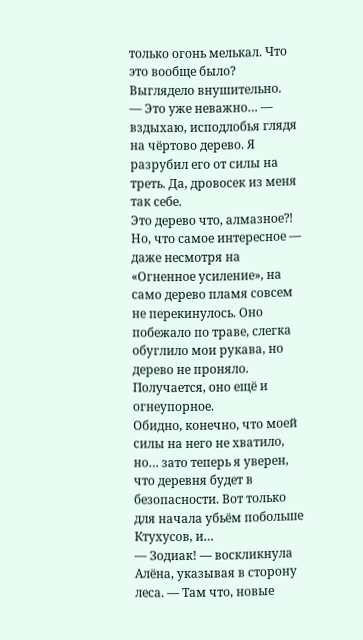только огонь мелькал. Что это вообще было? Выглядело внушительно.
— Это уже неважно… — вздыхаю, исподлобья глядя на чёртово дерево. Я разрубил его от силы на треть. Да, дровосек из меня так себе.
Это дерево что, алмазное⁈
Но, что самое интересное — даже несмотря на «Огненное усиление», на само дерево пламя совсем не перекинулось. Оно побежало по траве, слегка обуглило мои рукава, но дерево не проняло.
Получается, оно ещё и огнеупорное.
Обидно, конечно, что моей силы на него не хватило, но… зато теперь я уверен, что деревня будет в безопасности. Вот только для начала убьём побольше Ктухусов, и…
— Зодиак! — воскликнула Алёна, указывая в сторону леса. — Там что, новые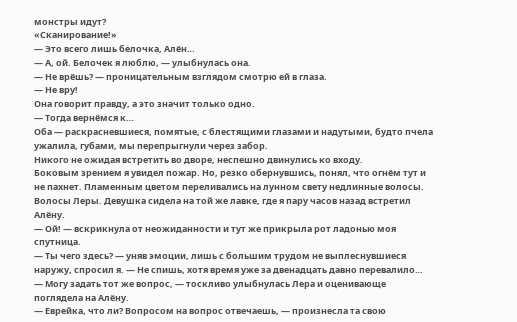монстры идут?
«Сканирование!»
— Это всего лишь белочка, Алён…
— А, ой. Белочек я люблю, — улыбнулась она.
— Не врёшь? — проницательным взглядом смотрю ей в глаза.
— Не вру!
Она говорит правду, а это значит только одно.
— Тогда вернёмся к…
Оба — раскрасневшиеся, помятые, с блестящими глазами и надутыми, будто пчела ужалила, губами, мы перепрыгнули через забор.
Никого не ожидая встретить во дворе, неспешно двинулись ко входу.
Боковым зрением я увидел пожар. Но, резко обернувшись, понял, что огнём тут и не пахнет. Пламенным цветом переливались на лунном свету недлинные волосы. Волосы Леры. Девушка сидела на той же лавке, где я пару часов назад встретил Алёну.
— Ой! — вскрикнула от неожиданности и тут же прикрыла рот ладонью моя спутница.
— Ты чего здесь? — уняв эмоции, лишь с большим трудом не выплеснувшиеся наружу, спросил я. — Не спишь, хотя время уже за двенадцать давно перевалило…
— Могу задать тот же вопрос, — тоскливо улыбнулась Лера и оценивающе поглядела на Алёну.
— Еврейка, что ли? Вопросом на вопрос отвечаешь, — произнесла та свою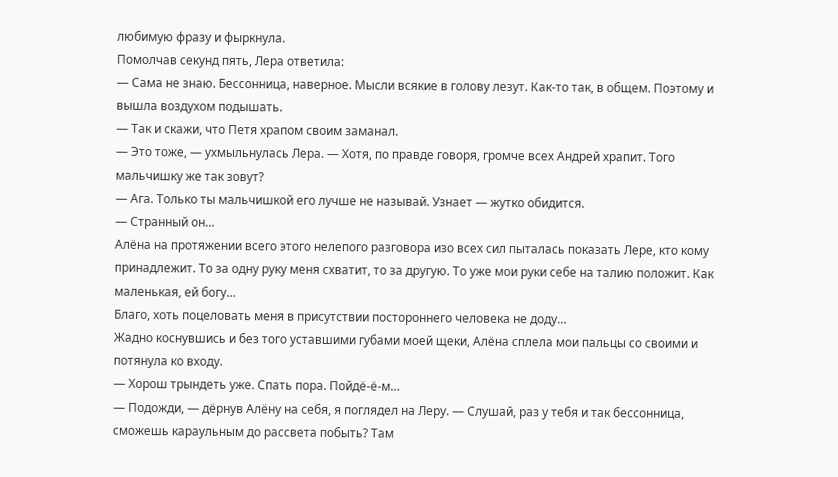любимую фразу и фыркнула.
Помолчав секунд пять, Лера ответила:
— Сама не знаю. Бессонница, наверное. Мысли всякие в голову лезут. Как-то так, в общем. Поэтому и вышла воздухом подышать.
— Так и скажи, что Петя храпом своим заманал.
— Это тоже, — ухмыльнулась Лера. — Хотя, по правде говоря, громче всех Андрей храпит. Того мальчишку же так зовут?
— Ага. Только ты мальчишкой его лучше не называй. Узнает — жутко обидится.
— Странный он…
Алёна на протяжении всего этого нелепого разговора изо всех сил пыталась показать Лере, кто кому принадлежит. То за одну руку меня схватит, то за другую. То уже мои руки себе на талию положит. Как маленькая, ей богу…
Благо, хоть поцеловать меня в присутствии постороннего человека не доду…
Жадно коснувшись и без того уставшими губами моей щеки, Алёна сплела мои пальцы со своими и потянула ко входу.
— Хорош трындеть уже. Спать пора. Пойдё-ё-м…
— Подожди, — дёрнув Алёну на себя, я поглядел на Леру. — Слушай, раз у тебя и так бессонница, сможешь караульным до рассвета побыть? Там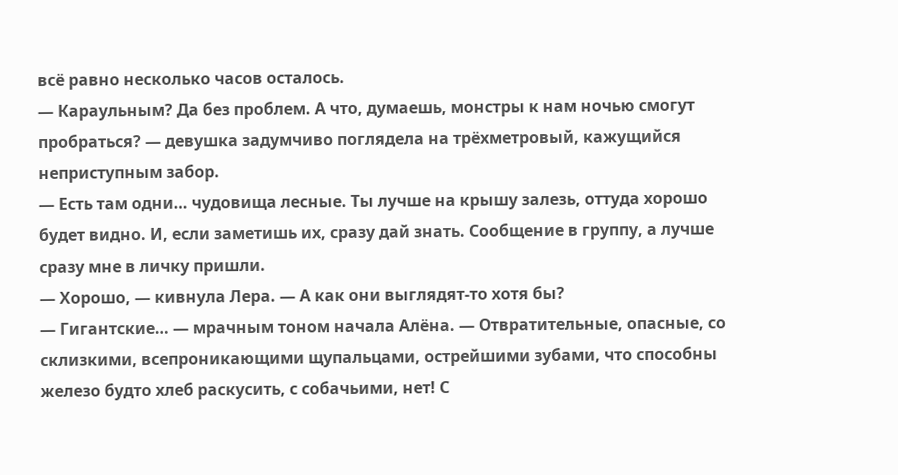всё равно несколько часов осталось.
— Караульным? Да без проблем. А что, думаешь, монстры к нам ночью смогут пробраться? — девушка задумчиво поглядела на трёхметровый, кажущийся неприступным забор.
— Есть там одни… чудовища лесные. Ты лучше на крышу залезь, оттуда хорошо будет видно. И, если заметишь их, сразу дай знать. Сообщение в группу, а лучше сразу мне в личку пришли.
— Хорошо, — кивнула Лера. — А как они выглядят-то хотя бы?
— Гигантские… — мрачным тоном начала Алёна. — Отвратительные, опасные, со склизкими, всепроникающими щупальцами, острейшими зубами, что способны железо будто хлеб раскусить, с собачьими, нет! С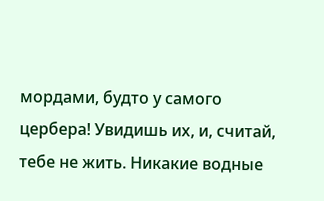мордами, будто у самого цербера! Увидишь их, и, считай, тебе не жить. Никакие водные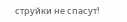струйки не спасут!